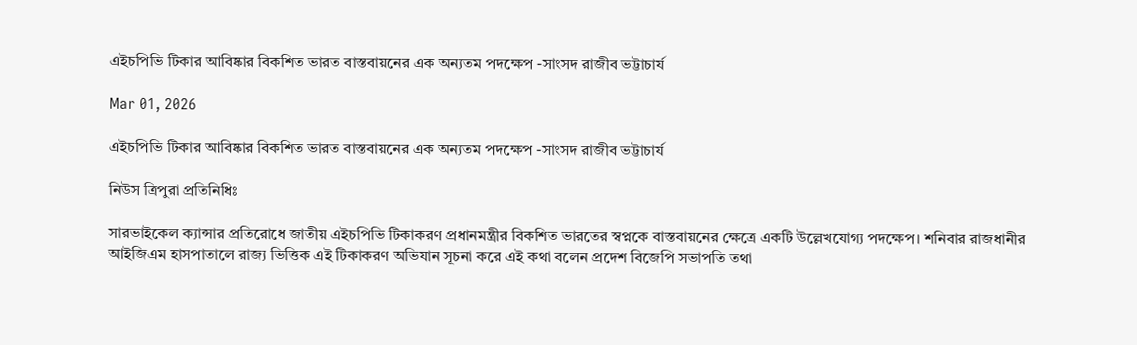এইচপিভি টিকার আবিষ্কার বিকশিত ভারত বাস্তবায়নের এক অন্যতম পদক্ষেপ -সাংসদ রাজীব ভট্টাচার্য

Mar 01, 2026

এইচপিভি টিকার আবিষ্কার বিকশিত ভারত বাস্তবায়নের এক অন্যতম পদক্ষেপ -সাংসদ রাজীব ভট্টাচার্য

নিউস ত্রিপুরা প্রতিনিধিঃ

সারভাইকেল ক্যান্সার প্রতিরোধে জাতীয় এইচপিভি টিকাকরণ প্রধানমন্ত্রীর বিকশিত ভারতের স্বপ্নকে বাস্তবায়নের ক্ষেত্রে একটি উল্লেখযোগ্য পদক্ষেপ। শনিবার রাজধানীর আইজিএম হাসপাতালে রাজ্য ভিত্তিক এই টিকাকরণ অভিযান সূচনা করে এই কথা বলেন প্রদেশ বিজেপি সভাপতি তথা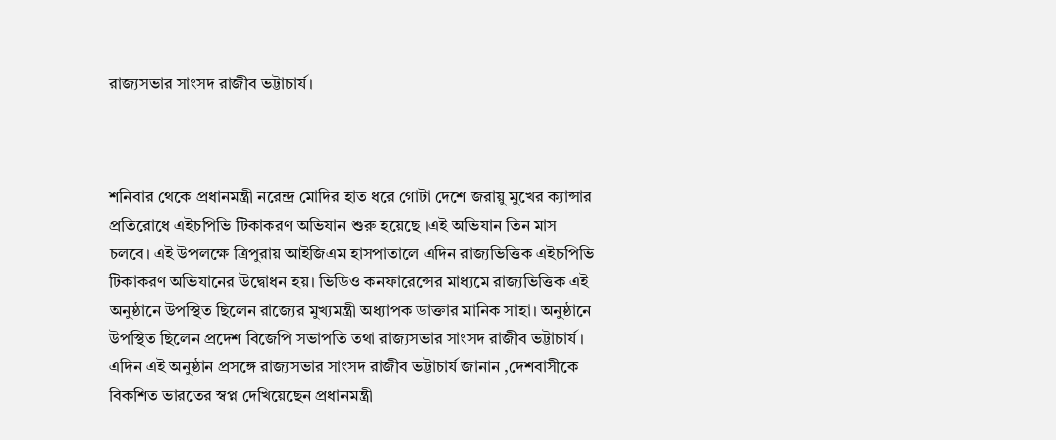রাজ্যসভার সাংসদ রাজীব ভট্টাচার্য।



শনিবার থেকে প্রধানমন্ত্রী নরেন্দ্র মোদির হাত ধরে গোটা দেশে জরায়ু মুখের ক্যান্সার প্রতিরোধে এইচপিভি টিকাকরণ অভিযান শুরু হয়েছে ।এই অভিযান তিন মাস চলবে। এই উপলক্ষে ত্রিপুরায় আইজিএম হাসপাতালে এদিন রাজ্যভিত্তিক এইচপিভি টিকাকরণ অভিযানের উদ্বোধন হয়। ভিডিও কনফারেন্সের মাধ্যমে রাজ্যভিত্তিক এই অনুষ্ঠানে উপস্থিত ছিলেন রাজ্যের মুখ্যমন্ত্রী অধ্যাপক ডাক্তার মানিক সাহা। অনুষ্ঠানে উপস্থিত ছিলেন প্রদেশ বিজেপি সভাপতি তথা রাজ্যসভার সাংসদ রাজীব ভট্টাচার্য ।    এদিন এই অনুষ্ঠান প্রসঙ্গে রাজ্যসভার সাংসদ রাজীব ভট্টাচার্য জানান ,দেশবাসীকে বিকশিত ভারতের স্বপ্ন দেখিয়েছেন প্রধানমন্ত্রী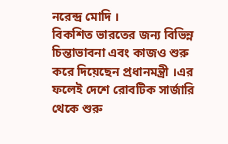নরেন্দ্র মোদি ।             বিকশিত ভারতের জন্য বিভিন্ন চিন্তাভাবনা এবং কাজও শুরু করে দিয়েছেন প্রধানমন্ত্রী ।এর ফলেই দেশে রোবটিক সার্জারি থেকে শুরু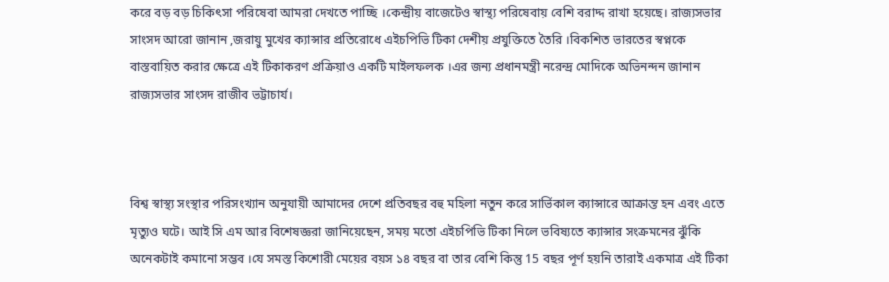করে বড় বড় চিকিৎসা পরিষেবা আমরা দেখতে পাচ্ছি ।কেন্দ্রীয় বাজেটেও স্বাস্থ্য পরিষেবায় বেশি বরাদ্দ রাখা হয়েছে। রাজ্যসভার সাংসদ আরো জানান ,জরায়ু মুখের ক্যান্সার প্রতিরোধে এইচপিভি টিকা দেশীয় প্রযুক্তিতে তৈরি ।বিকশিত ভারতের স্বপ্নকে বাস্তবায়িত করার ক্ষেত্রে এই টিকাকরণ প্রক্রিয়াও একটি মাইলফলক ।এর জন্য প্রধানমন্ত্রী নরেন্দ্র মোদিকে অভিনন্দন জানান রাজ্যসভার সাংসদ রাজীব ভট্টাচার্য।



বিশ্ব স্বাস্থ্য সংস্থার পরিসংখ্যান অনুযায়ী আমাদের দেশে প্রতিবছর বহু মহিলা নতুন করে সার্ভিকাল ক্যান্সারে আক্রান্ত হন এবং এতে মৃত্যুও ঘটে। আই সি এম আর বিশেষজ্ঞরা জানিয়েছেন, সময় মতো এইচপিভি টিকা নিলে ভবিষ্যতে ক্যান্সার সংক্রমনের ঝুঁকি অনেকটাই কমানো সম্ভব ।যে সমস্ত কিশোরী মেয়ের বয়স ১৪ বছর বা তার বেশি কিন্তু 15 বছর পূর্ণ হয়নি তারাই একমাত্র এই টিকা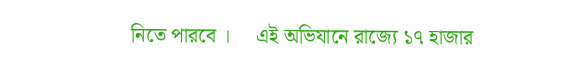নিতে পারবে ।     এই অভিযানে রাজ্যে ১৭ হাজার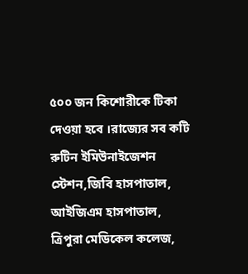৫০০ জন কিশোরীকে টিকা দেওয়া হবে ।রাজ্যের সব কটি রুটিন ইমিউনাইজেশন স্টেশন,জিবি হাসপাতাল, আইজিএম হাসপাতাল, ত্রিপুরা মেডিকেল কলেজ,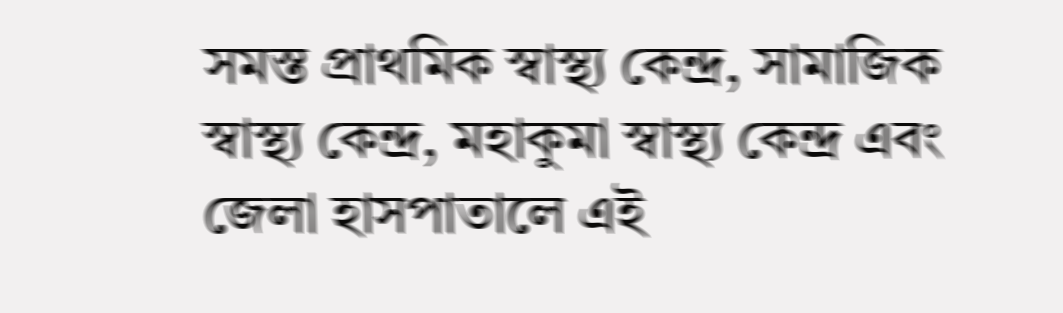সমস্ত প্রাথমিক স্বাস্থ্য কেন্দ্র, সামাজিক স্বাস্থ্য কেন্দ্র, মহাকুমা স্বাস্থ্য কেন্দ্র এবং জেলা হাসপাতালে এই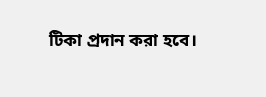টিকা প্রদান করা হবে।